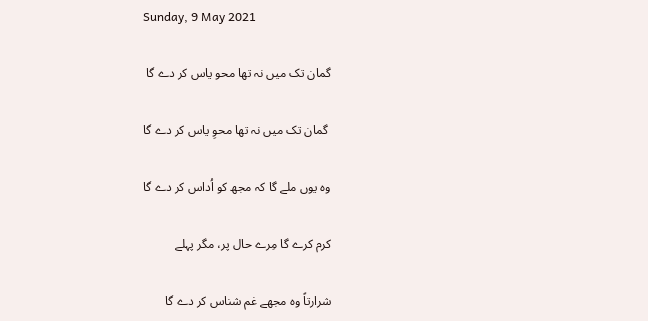Sunday, 9 May 2021

گمان تک میں نہ تھا محو یاس کر دے گا

 گمان تک میں نہ تھا محوِ یاس کر دے گا

وہ یوں ملے گا کہ مجھ کو اُداس کر دے گا

کرم کرے گا مِرے حال پر، مگر پہلے

شرارتاً وہ مجھے غم شناس کر دے گا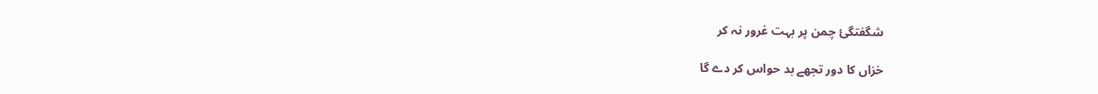شگفتگئ چمن پر بہت غرور نہ کر

خزاں کا دور تجھے بد حواس کر دے گا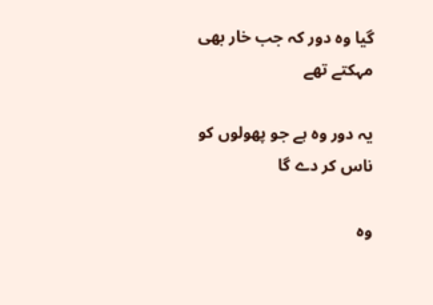گیا وہ دور کہ جب خار بھی مہکتے تھے

یہ دور وہ ہے جو پھولوں کو ناس کر دے گا

وہ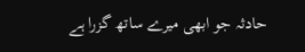حادثہ جو ابھی میرے ساتھ گزرا ہے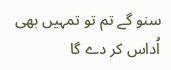سنو گے تم تو تمہیں بھی اُداس کر دے گا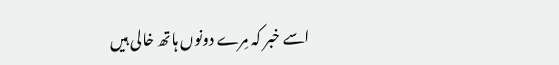اسے خبر کہ مِرے دونوں ہاتھ خالی ہیں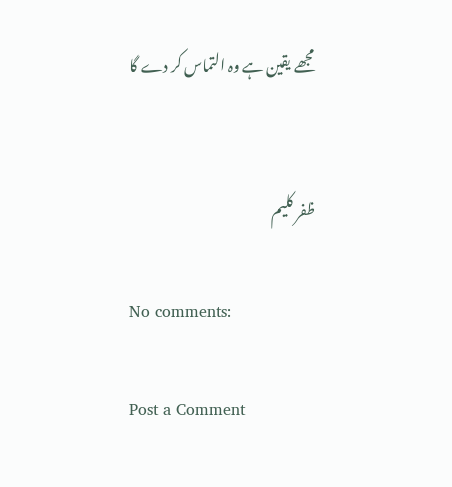مجھے یقین ہے وہ التماس کر دے گا


ظفر کلیم

No comments:

Post a Comment